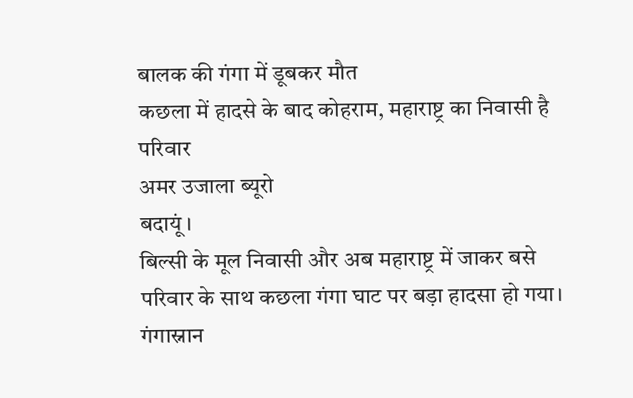बालक की गंगा में डूबकर मौत
कछला में हादसे के बाद कोहराम, महाराष्ट्र का निवासी है परिवार
अमर उजाला ब्यूरो
बदायूं।
बिल्सी के मूल निवासी और अब महाराष्ट्र में जाकर बसे परिवार के साथ कछला गंगा घाट पर बड़ा हादसा हो गया। गंगास्नान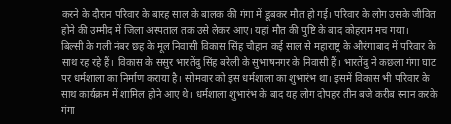करने के दौरान परिवार के बारह साल के बालक की गंगा में डूबकर मौत हो गई। परिवार के लोग उसके जीवित होने की उम्मीद में जिला अस्पताल तक उसे लेकर आए। यहां मौत की पुष्टि के बाद कोहराम मच गया।
बिल्सी के गली नंबर छह के मूल निवासी विकास सिंह चौहान कई साल से महाराष्ट्र के औरंगाबाद में परिवार के साथ रह रहे हैं। विकास के ससुर भारतेंदु सिंह बरेली के सुभाषनगर के निवासी हैं। भारतेंदु ने कछला गंगा घाट पर धर्मशाला का निर्माण कराया है। सोमवार को इस धर्मशाला का शुभारंभ था। इसमें विकास भी परिवार के साथ कार्यक्रम में शामिल होने आए थे। धर्मशाला शुभारंभ के बाद यह लोग दोपहर तीन बजे करीब स्नान करके गंगा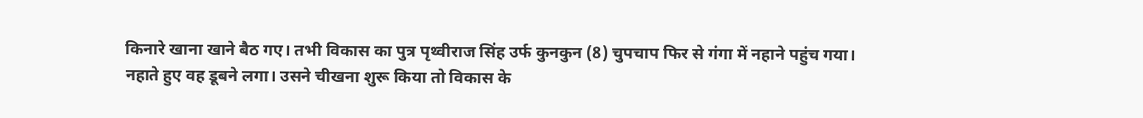किनारे खाना खाने बैठ गए। तभी विकास का पुत्र पृथ्वीराज सिंह उर्फ कुनकुन (8) चुपचाप फिर से गंगा में नहाने पहुंच गया। नहाते हुए वह डूबने लगा। उसने चीखना शुरू किया तो विकास के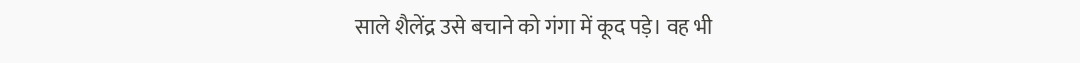साले शैलेंद्र उसे बचाने को गंगा में कूद पड़े। वह भी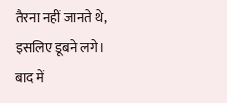तैरना नहीं जानते थे, इसलिए डूबने लगे। बाद में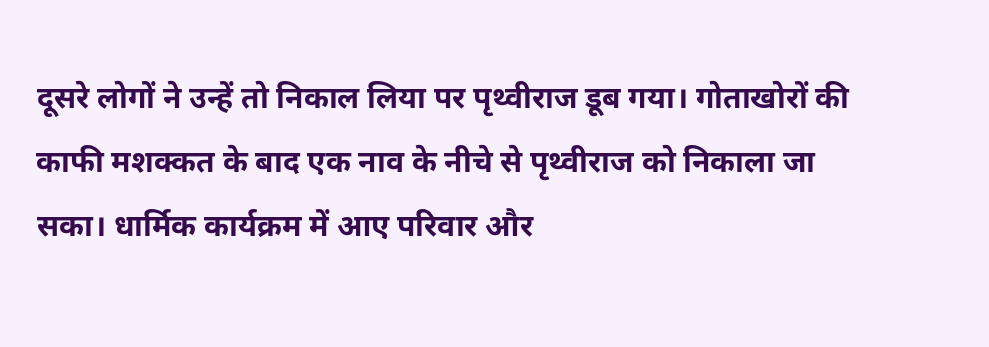दूसरे लोगों ने उन्हें तो निकाल लिया पर पृथ्वीराज डूब गया। गोताखोरों की काफी मशक्कत के बाद एक नाव के नीचे से पृथ्वीराज को निकाला जा सका। धार्मिक कार्यक्रम में आए परिवार और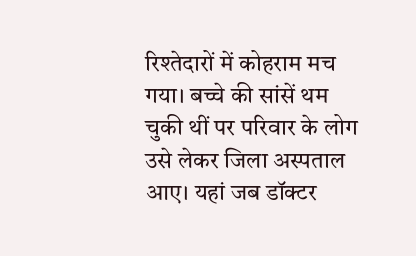रिश्तेदारों में कोहराम मच गया। बच्चे की सांसें थम चुकी थीं पर परिवार के लोग उसे लेकर जिला अस्पताल आए। यहां जब डॉक्टर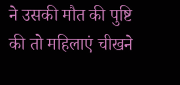ने उसकी मौत की पुष्टि की तो महिलाएं चीखने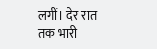लगीं। देर रात तक भारी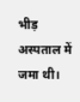भीड़ अस्पताल में जमा थी।